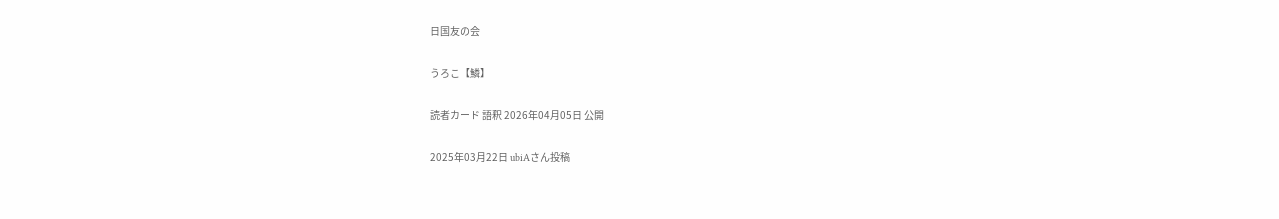日国友の会

うろこ【鱗】

読者カード 語釈 2026年04月05日 公開

2025年03月22日 ubiAさん投稿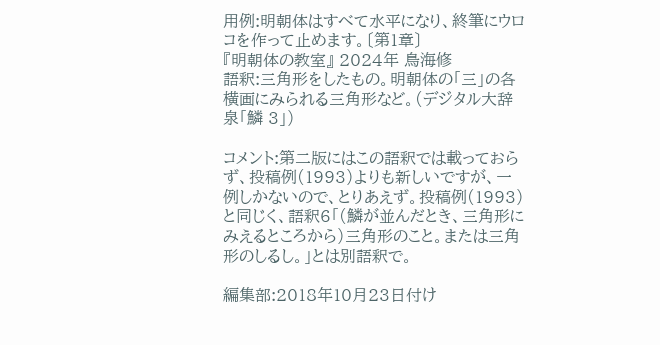用例:明朝体はすべて水平になり、終筆にウロコを作って止めます。〔第1章〕
『明朝体の教室』 2024年 鳥海修
語釈:三角形をしたもの。明朝体の「三」の各横画にみられる三角形など。(デジタル大辞泉「鱗 3」)

コメント:第二版にはこの語釈では載っておらず、投稿例(1993)よりも新しいですが、一例しかないので、とりあえず。投稿例(1993)と同じく、語釈6「(鱗が並んだとき、三角形にみえるところから)三角形のこと。または三角形のしるし。」とは別語釈で。

編集部:2018年10月23日付け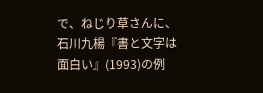で、ねじり草さんに、石川九楊『書と文字は面白い』(1993)の例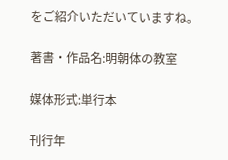をご紹介いただいていますね。

著書・作品名:明朝体の教室

媒体形式:単行本

刊行年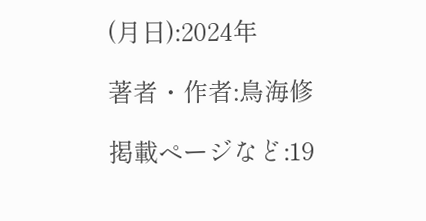(月日):2024年

著者・作者:鳥海修

掲載ページなど:19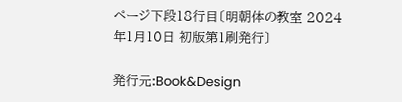ページ下段18行目〔明朝体の教室 2024年1月10日 初版第1刷発行〕

発行元:Book&Design